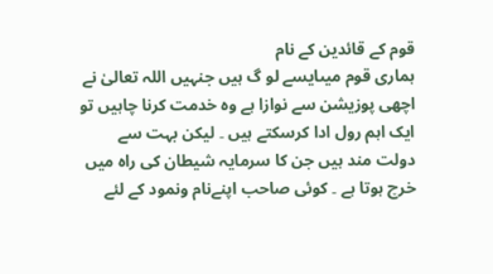قوم کے قائدین کے نام
ہماری قوم میںایسے لو گ ہیں جنہیں اللہ تعالیٰ نے اچھی پوزیشن سے نوازا ہے وہ خدمت کرنا چاہیں تو ایک اہم رول ادا کرسکتے ہیں ۔ لیکن بہت سے دولت مند ہیں جن کا سرمایہ شیطان کی راہ میں خرچ ہوتا ہے ۔ کوئی صاحب اپنےنام ونمود کے لئے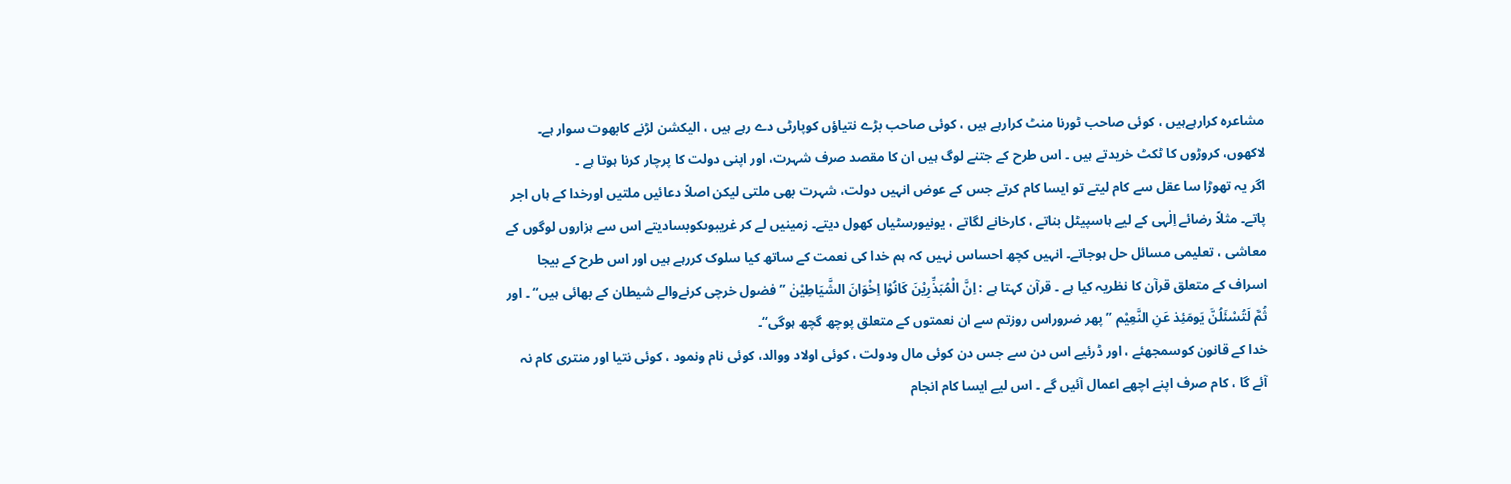مشاعرہ کرارہےہیں ، کوئی صاحب ٹورنا منٹ کرارہے ہیں ، کوئی صاحب بڑے نتیاؤں کوپارٹی دے رہے ہیں ، الیکشن لڑنے کابھوت سوار ہے۔ لاکھوں، کروڑوں کا ٹکٹ خریدتے ہیں ۔ اس طرح کے جتنے لوگ ہیں ان کا مقصد صرف شہرت، اور اپنی دولت کا پرچار کرنا ہوتا ہے ۔
اگر یہ تھوڑا سا عقل سے کام لیتے تو ایسا کام کرتے جس کے عوض انہیں دولت، شہرت بھی ملتی لیکن اصلاً دعائیں ملتیں اورخدا کے ہاں اجر پاتے۔ مثلاً رضائے اِلٰہی کے لیے ہاسپیٹل بناتے ، کارخانے لگاتے ، یونیورسٹیاں کھول دیتے۔ زمینیں لے کر غریبوںکوبسادیتے اس سے ہزاروں لوگوں کے معاشی ، تعلیمی مسائل حل ہوجاتے۔ انہیں کچھ احساس نہیں کہ ہم خدا کی نعمت کے ساتھ کیا سلوک کررہے ہیں اور اس طرح کے بیجا اسراف کے متعلق قرآن کا نظریہ کیا ہے ۔ قرآن کہتا ہے : اِنَّ الْمُبَذِّرِیْنَ کَانُوْا اِخْوَانَ الشَّیَاطِیْنٰ ’’فضول خرچی کرنےوالے شیطان کے بھائی ہیں‘‘ ۔ اور ثُمَّ لَتُسْئَلُنَّ یَومَئِذ عَنِ النَّعِیْم ’’پھر ضروراس روزتم سے ان نعمتوں کے متعلق پوچھ گچھ ہوگی‘‘۔
خدا کے قانون کوسمجھئے ، اور ڈرئیے اس دن سے جس دن کوئی مال ودولت ، کوئی اولاد ووالد، کوئی نام ونمود ، کوئی نتیا اور منتری کام نہ آئے گا ، کام صرف اپنے اچھے اعمال آئیں گے ۔ اس لیے ایسا کام انجام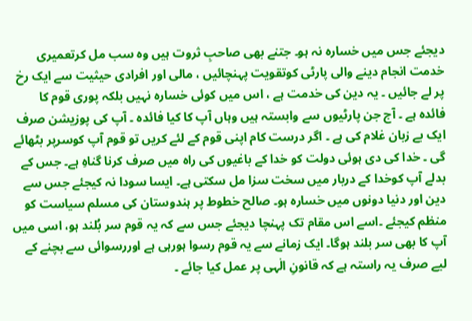دیجئے جس میں خسارہ نہ ہو۔ جتنے بھی صاحبِ ثروت ہیں وہ سب مل کرتعمیری خدمت انجام دینے والی پارٹی کوتقویت پہنچائیں ، مالی اور افرادی حیثیت سے ایک رخ پر لے جائیں ۔ یہ دین کی خدمت ہے ، اس میں کوئی خسارہ نہیں بلکہ پوری قوم کا فائدہ ہے ۔ آج جن پارٹیوں سے وابستہ ہیں وہاں آپ کا کیا فائدہ ۔ آپ کی پوزیشن صرف ایک بے زبان غلام کی ہے ۔ اگر درست کام اپنی قوم کے لئے کریں تو قوم آپ کوسرپر بٹھائے گی ۔ خدا کی دی ہوئی دولت کو خدا کے باغیوں کی راہ میں صرف کرنا گناہِ ہے۔ جس کے بدلے آپ کوخدا کے دربار میں سخت سزا مل سکتی ہے۔ ایسا سودا نہ کیجئے جس سے دین اور دنیا دونوں میں خسارہ ہو۔ صالح خطوط پر ہندوستان کی مسلم سیاست کو منظم کیجئے ۔اسے اس مقام تک پہنچا دیجئے جس سے کہ یہ قوم سر بُلند ہو، اسی میں آپ کا بھی سر بلند ہوگا۔ ایک زمانے سے یہ قوم رسوا ہورہی ہے اوررسوائی سے بچنے کے لیے صرف یہ راستہ ہے کہ قانونِ الٰہی پر عمل کیا جائے ۔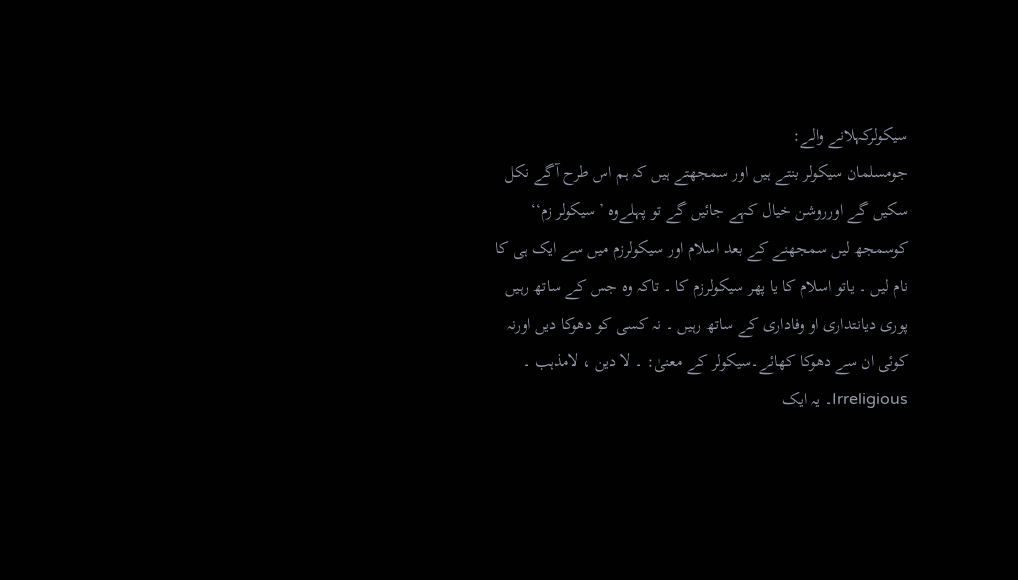سیکولرکہلانے والے:
جومسلمان سیکولر بنتے ہیں اور سمجھتے ہیں کہ ہم اس طرح آگے نکل سکیں گے اورروشن خیال کہے جائیں گے تو پہلےوہ ’سیکولر زم‘‘ کوسمجھ لیں سمجھنے کے بعد اسلام اور سیکولرزم میں سے ایک ہی کا نام لیں ۔ یاتو اسلام کا یا پھر سیکولرزم کا ۔ تاکہ وہ جس کے ساتھ رہیں پوری دیانتداری او وفاداری کے ساتھ رہیں ۔ نہ کسی کو دھوکا دیں اورنہ کوئی ان سے دھوکا کھائے۔سیکولر کے معنیٰ: ۔ لا دین ، لامذہب ۔ Irreligious۔ یہ ایک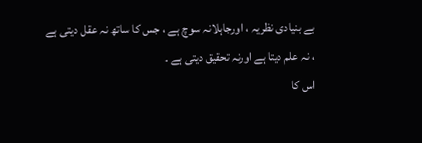بے بنیادی نظریہ ، اورجاہلانہ سوچ ہے ، جس کا ساتھ نہ عقل دیتی ہے ، نہ علم دیتا ہے اورنہ تحقیق دیتی ہے ۔
اس کا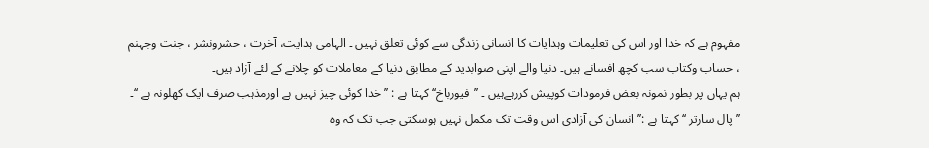مفہوم ہے کہ خدا اور اس کی تعلیمات وہدایات کا انسانی زندگی سے کوئی تعلق نہیں ۔ الہامی ہدایت، آخرت ، حشرونشر ، جنت وجہنم ، حساب وکتاب سب کچھ افسانے ہیں۔ دنیا والے اپنی صوابدید کے مطابق دنیا کے معاملات کو چلانے کے لئے آزاد ہیں۔
ہم یہاں پر بطور نمونہ بعض فرمودات کوپیش کررہےہیں ۔ ’’فیورباخ‘‘ کہتا ہے : ’’ خدا کوئی چیز نہیں ہے اورمذہب صرف ایک کھلونہ ہے ‘‘۔ ’’پال سارتر ‘‘ کہتا ہے :’’ انسان کی آزادی اس وقت تک مکمل نہیں ہوسکتی جب تک کہ وہ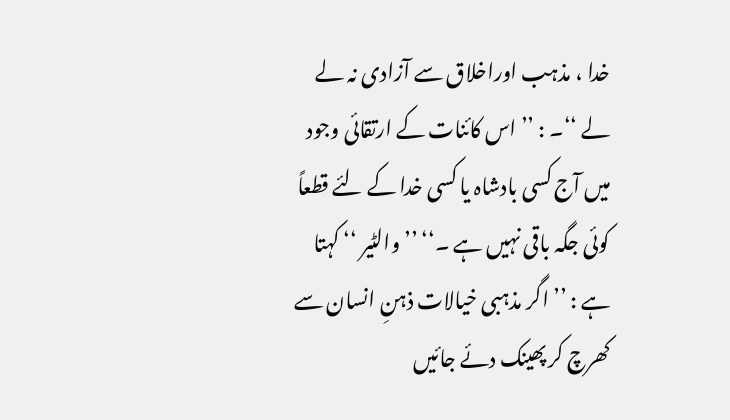خدا ، مذہب اوراخلاق سے آزادی نہ لے لے ‘‘۔ : ’’ اس کائنات کے ارتقائی وجود میں آج کسی بادشاہ یا کسی خدا کے لئے قطعاً کوئی جگہ باقی نہیں ہے ۔‘‘ ’’والٹیر ‘‘ کہتا ہے : ’’ اگر مذہبی خیالات ذہنِ انسان سے کھرچ کر پھینک دئے جائیں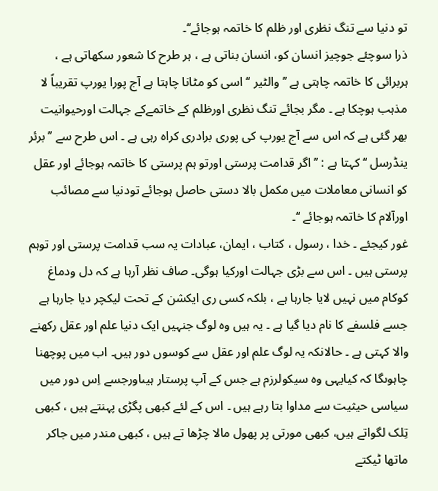تو دنیا سے تنگ نظری اور ظلم کا خاتمہ ہوجائے‘‘۔
ذرا سوچئے جوچیز انسان کو، انسان بناتی ہے ، ہر طرح کا شعور سکھاتی ہے ، ہربرائی کا خاتمہ چاہتی ہے ’’والٹیر ‘‘ اسی کو مٹانا چاہتا ہے آج پورا یورپ تقریباً لا مذہب ہوچکا ہے ۔ مگر بجائے تنگ نظری اورظلم کے خاتمےکے جہالت اورحیوانیت بھر گئی ہے کہ اس سے آج یورپ کی پوری برادری کراہ رہی ہے ۔ اس طرح سے ’’ برئر ینڈرسل ‘‘ کہتا ہے : ’’ اگر قدامت پرستی اورتو ہم پرستی کا خاتمہ ہوجائے اور عقل کو انسانی معاملات میں مکمل بالا دستی حاصل ہوجائے تودنیا سے مصائب اورآلام کا خاتمہ ہوجائے ‘‘۔
غور کیجئے ۔ خدا ، رسول ، کتاب ، ایمان، عبادات یہ سب قدامت پرستی اور توہم پرستی ہیں ۔ اس سے بڑی جہالت اورکیا ہوگی۔ صاف نظر آرہا ہے کہ دل ودماغ کوکام میں نہیں لایا جارہا ہے ، بلکہ کسی ری ایکشن کے تحت لیکچر دیا جارہا ہے جسے فلسفے کا نام دیا گیا ہے ۔ یہ ہیں وہ لوگ جنہیں ایک دنیا علم اور عقل رکھنے والا کہتی ہے ۔ حالانکہ یہ لوگ علم اور عقل سے کوسوں دور ہیں۔ اب میں پوچھنا چاہوںگا کہ کیایہی وہ سیکولرزم ہے جس کے آپ پرستار ہیںاورجسے اِس دور میں سیاسی حیثیت سے مداوا بتا رہے ہیں ۔ اس کے لئے کبھی پگڑی پہنتے ہیں ، کبھی تِلک لگواتے ہیں، کبھی مورتی پر پھول مالا چڑھا تے ہیں ، کبھی مندر میں جاکر ماتھا ٹیکتے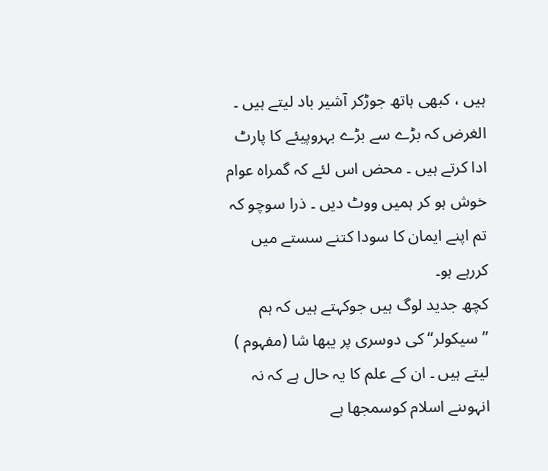ہیں ، کبھی ہاتھ جوڑکر آشیر باد لیتے ہیں ۔ الغرض کہ بڑے سے بڑے بہروپیئے کا پارٹ ادا کرتے ہیں ۔ محض اس لئے کہ گمراہ عوام خوش ہو کر ہمیں ووٹ دیں ۔ ذرا سوچو کہ تم اپنے ایمان کا سودا کتنے سستے میں کررہے ہو۔
کچھ جدید لوگ ہیں جوکہتے ہیں کہ ہم ’’سیکولر‘‘ کی دوسری پر یبھا شا (مفہوم ) لیتے ہیں ۔ ان کے علم کا یہ حال ہے کہ نہ انہوںنے اسلام کوسمجھا ہے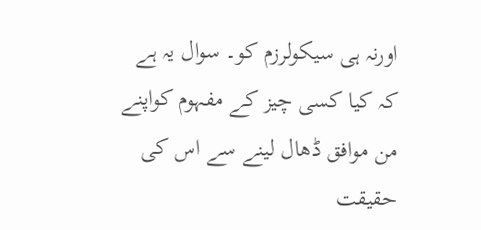اورنہ ہی سیکولرزم کو۔ سوال یہ ہے کہ کیا کسی چیز کے مفہوم کواپنے من موافق ڈھال لینے سے اس کی حقیقت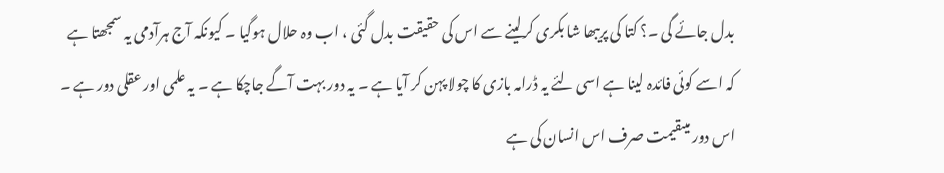بدل جائے گی ۔؟ کتا کی پریبھا شا بکری کرلینے سے اس کی حقیقت بدل گئی ، اب وہ حلال ہوگیا ۔ کیونکہ آج ہرآدمی یہ سمجھتا ہے کہ اسے کوئی فائدہ لینا ہے اسی لئے یہ ڈرامہ بازی کا چولا پہن کر آیا ہے ۔ یہ دور بہت آگے جاچکا ہے ۔ یہ علمی اور عقلی دور ہے ۔ اس دور میںقیمت صرف اس انسان کی ہے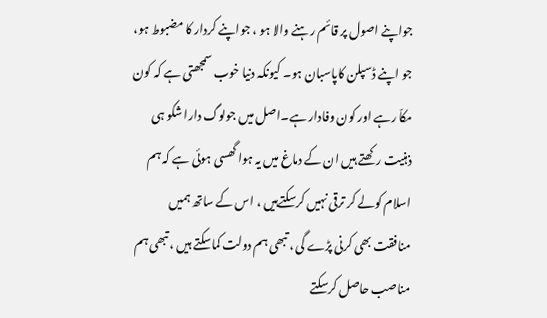جواپنے اصول پر قائم رہنے والا ہو ، جواپنے کردار کا مضبوط ہو، جو اپنے ڈسپلن کاپاسبان ہو۔ کیونکہ دنیا خوب سمجھتی ہے کہ کون مکاّ رہے اور کون وفادار ہے۔اصل میں جولوگ دارا شکو ہی ذہنیت رکھتے ہیں ان کے دماغ میں یہ ہوا گھسی ہوئی ہے کہ ہم اسلام کولے کر ترقی نہیں کرسکتےہیں ، اس کے ساتھ ہمیں منافقت بھی کرنی پڑے گی ، تبھی ہم دولت کماسکتے ہیں ، تبھی ہم مناصب حاصل کرسکتے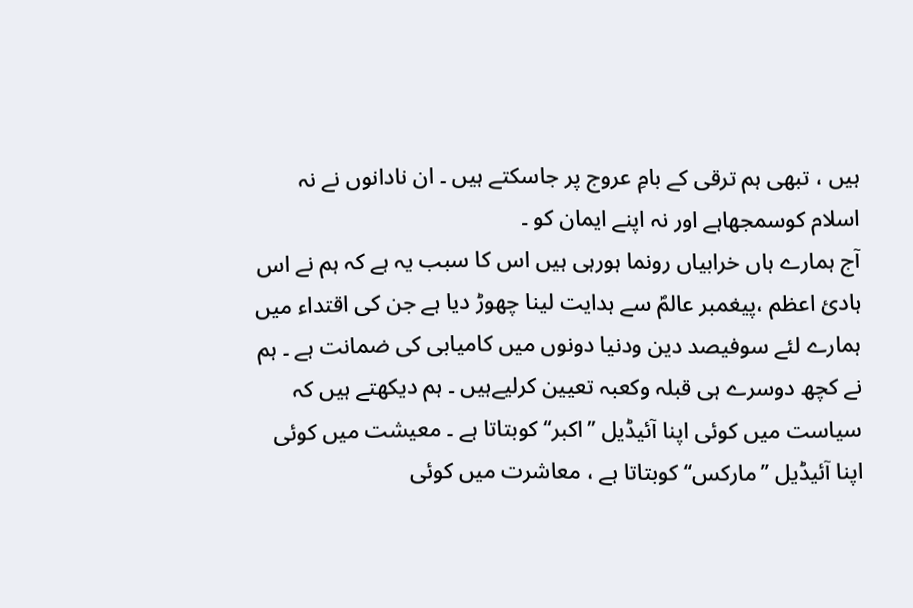ہیں ، تبھی ہم ترقی کے بامِ عروج پر جاسکتے ہیں ۔ ان نادانوں نے نہ اسلام کوسمجھاہے اور نہ اپنے ایمان کو ۔
آج ہمارے ہاں خرابیاں رونما ہورہی ہیں اس کا سبب یہ ہے کہ ہم نے اس ہادیٔ اعظم ،پیغمبر عالمؐ سے ہدایت لینا چھوڑ دیا ہے جن کی اقتداء میں ہمارے لئے سوفیصد دین ودنیا دونوں میں کامیابی کی ضمانت ہے ۔ ہم نے کچھ دوسرے ہی قبلہ وکعبہ تعیین کرلیےہیں ۔ ہم دیکھتے ہیں کہ سیاست میں کوئی اپنا آئیڈیل ’’اکبر‘‘ کوبتاتا ہے ۔ معیشت میں کوئی اپنا آئیڈیل ’’مارکس‘‘ کوبتاتا ہے ، معاشرت میں کوئی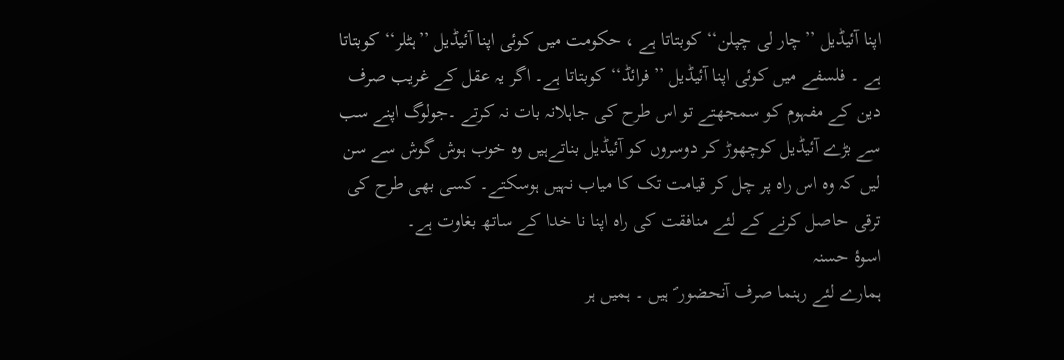اپنا آئیڈیل ’’چار لی چپلن‘‘ کوبتاتا ہے ، حکومت میں کوئی اپنا آئیڈیل ’’ہٹلر‘‘ کوبتاتا ہے ۔ فلسفے میں کوئی اپنا آئیڈیل ’’فرائڈ‘‘ کوبتاتا ہے۔ اگر یہ عقل کے غریب صرف دین کے مفہوم کو سمجھتے تو اس طرح کی جاہلانہ بات نہ کرتے ۔جولوگ اپنے سب سے بڑے آئیڈیل کوچھوڑ کر دوسروں کو آئیڈیل بناتےہیں وہ خوب ہوش گوش سے سن لیں کہ وہ اس راہ پر چل کر قیامت تک کا میاب نہیں ہوسکتے۔ کسی بھی طرح کی ترقی حاصل کرنے کے لئے منافقت کی راہ اپنا نا خدا کے ساتھ بغاوت ہے۔
اسوۂ حسنہ
ہمارے لئے رہنما صرف آنحضور ؐ ہیں ۔ ہمیں ہر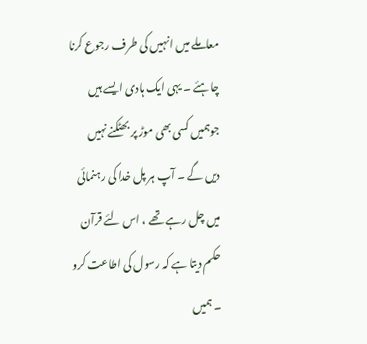معاملے میں انہیں کی طرف رجوع کرنا چاہئے ۔ یہی ایک ہادی ایسے ہیں جوہمیں کسی بھی موڑ پر بھٹکنے نہیں دیں گے ۔ آپ ہر پل خدا کی رہنمائی میں چل رہے تھے ، اس لئے قرآن حکم دیتا ہے کہ رسول کی اطاعت کرو ۔ ہمیں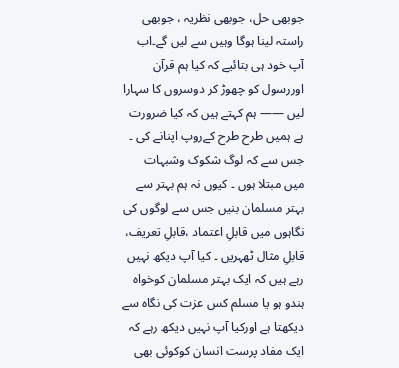جوبھی حل، جوبھی نظریہ ، جوبھی راستہ لینا ہوگا وہیں سے لیں گے۔اب آپ خود ہی بتائیے کہ کیا ہم قرآن اوررسول کو چھوڑ کر دوسروں کا سہارا لیں —— ہم کہتے ہیں کہ کیا ضرورت ہے ہمیں طرح طرح کےروپ اپنانے کی ۔ جس سے کہ لوگ شکوک وشبہات میں مبتلا ہوں ۔ کیوں نہ ہم بہتر سے بہتر مسلمان بنیں جس سے لوگوں کی نگاہوں میں قابلِ اعتماد ،قابلِ تعریف، قابلِ مثال ٹھہریں ۔ کیا آپ دیکھ نہیں رہے ہیں کہ ایک بہتر مسلمان کوخواہ ہندو ہو یا مسلم کس عزت کی نگاہ سے دیکھتا ہے اورکیا آپ نہیں دیکھ رہے کہ ایک مفاد پرست انسان کوکوئی بھی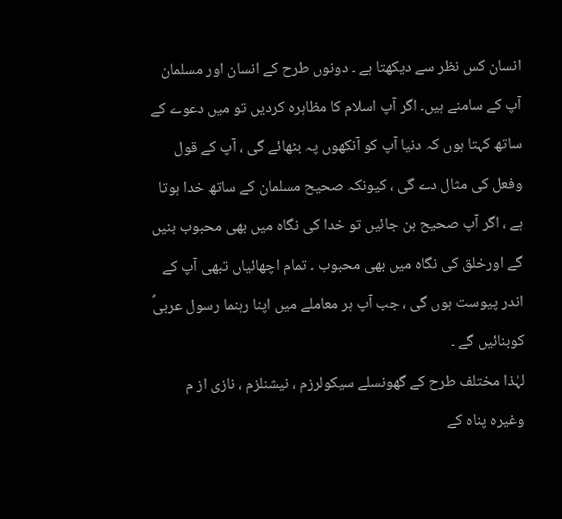انسان کس نظر سے دیکھتا ہے ۔ دونوں طرح کے انسان اور مسلمان آپ کے سامنے ہیں۔ اگر آپ اسلام کا مظاہرہ کردیں تو میں دعوے کے ساتھ کہتا ہوں کہ دنیا آپ کو آنکھوں پہ بٹھائے گی ، آپ کے قول وفعل کی مثال دے گی ، کیونکہ صحیح مسلمان کے ساتھ خدا ہوتا ہے ، اگر آپ صحیح بن جائیں تو خدا کی نگاہ میں بھی محبوب بنیں گے اورخلق کی نگاہ میں بھی محبوب ۔ تمام اچھائیاں تبھی آپ کے اندر پیوست ہوں گی ، جب آپ ہر معاملے میں اپنا رہنما رسول عربیؐ کوبنائیں گے ۔
لہٰذا مختلف طرح کے گھونسلے سیکولرزم ، نیشنلزم ، نازی از م وغیرہ پناہ کے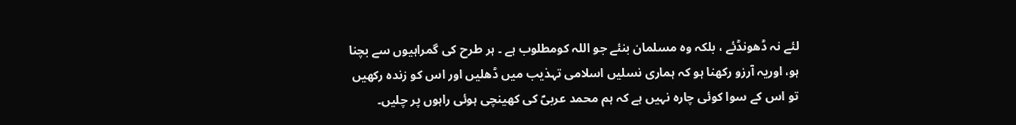لئے نہ ڈھونڈئے ، بلکہ وہ مسلمان بنئے جو اللہ کومطلوب ہے ۔ ہر طرح کی گمراہیوں سے بچنا ہو، اوریہ آرزو رکھنا ہو کہ ہماری نسلیں اسلامی تہذیب میں ڈھلیں اور اس کو زندہ رکھیں تو اس کے سوا کوئی چارہ نہیں ہے کہ ہم محمد عربیؐ کی کھینچی ہوئی راہوں پر چلیں۔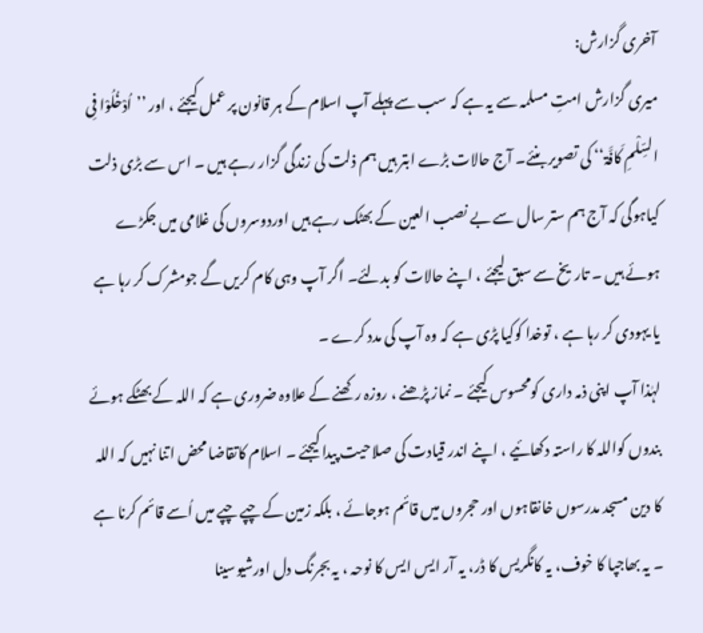آخری گزارش:
میری گزارش امتِ مسلمہ سے یہ ہے کہ سب سے پہلے آپ اسلام کے ہر قانون پر عمل کیجئے ، اور ’’اُدْخُلُوْا فِی السِّلْمِ کَافَّۃ‘‘ کی تصویر بنئے۔ آج حالات بڑے ابتر ہیں ہم ذلت کی زندگی گزار رہے ہیں ۔ اس سے بڑی ذلت کیاہوگی کہ آج ہم ستر سال سے بے نصب العین کے بھٹک رہے ہیں اوردوسروں کی غلامی میں جکڑے ہوئے ہیں ۔ تاریخ سے سبق لیجئے ، اپنے حالات کو بدلئے۔ اگر آپ وہی کام کریں گے جومشرک کر رہا ہے یا یہودی کر رہا ہے ، توخدا کوکیا پڑی ہے کہ وہ آپ کی مدد کرے ۔
لہٰذا آپ اپنی ذمہ داری کومحسوس کیجئے ۔ نماز پڑھنے ، روزہ رکھنے کے علاوہ ضروری ہے کہ اللہ کے بھٹکے ہوئے بندوں کواللہ کا راستہ دکھائیے ، اپنے اندر قیادت کی صلاحیت پیدا کیجئے ۔ اسلام کاتقاضا محض اتنا نہیں کہ اللہ کا دین مسجد مدرسوں خانقاہوں اور حجروں میں قائم ہوجائے ، بلکہ زمین کے چپے چپے میں اُسے قائم کرنا ہے ۔ یہ بھاجپا کا خوف، یہ کانگریس کا ڈر، یہ آر ایس ایس کا نوحہ ، یہ بجرنگ دل اورشیوسینا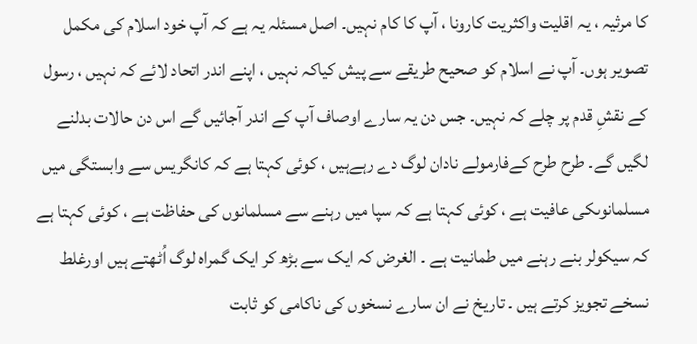کا مرثیہ ، یہ اقلیت واکثریت کارونا ، آپ کا کام نہیں۔ اصل مسئلہ یہ ہے کہ آپ خود اسلام کی مکمل تصویر ہوں۔ آپ نے اسلام کو صحیح طریقے سے پیش کیاکہ نہیں ، اپنے اندر اتحاد لائے کہ نہیں ، رسول کے نقشِ قدم پر چلے کہ نہیں۔ جس دن یہ سارے اوصاف آپ کے اندر آجائیں گے اس دن حالات بدلنے لگیں گے۔ طرح طرح کےفارمولے نادان لوگ دے رہےہیں ، کوئی کہتا ہے کہ کانگریس سے وابستگی میں مسلمانوںکی عافیت ہے ، کوئی کہتا ہے کہ سپا میں رہنے سے مسلمانوں کی حفاظت ہے ، کوئی کہتا ہے کہ سیکولر بنے رہنے میں طمانیت ہے ۔ الغرض کہ ایک سے بڑھ کر ایک گمراہ لوگ اُٹھتے ہیں اورغلط نسخے تجویز کرتے ہیں ۔ تاریخ نے ان سارے نسخوں کی ناکامی کو ثابت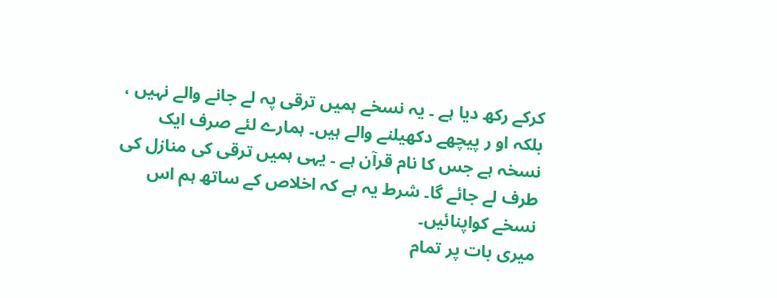کرکے رکھ دیا ہے ۔ یہ نسخے ہمیں ترقی پہ لے جانے والے نہیں ، بلکہ او ر پیچھے دکھیلنے والے ہیں۔ ہمارے لئے صرف ایک نسخہ ہے جس کا نام قرآن ہے ۔ یہی ہمیں ترقی کی منازل کی طرف لے جائے گا۔ شرط یہ ہے کہ اخلاص کے ساتھ ہم اس نسخے کواپنائیں۔
میری بات پر تمام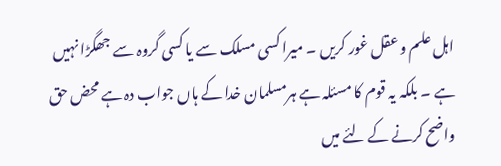اہل علم و عقل غور کریں ۔ میرا کسی مسلک سے یا کسی گروہ سے جھگڑا نہیں ہے ۔ بلکہ یہ قوم کا مسئلہ ہے ہرمسلمان خدا کے ہاں جواب دہ ہے محض حق واضح کرنے کے لئے میں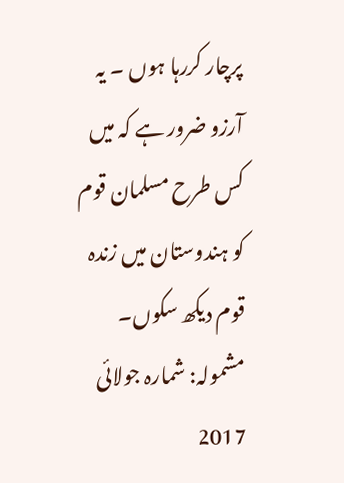پرچار کررہا ہوں ۔ یہ آرزو ضرور ہے کہ میں کس طرح مسلمان قوم کو ہندوستان میں زندہ قوم دیکھ سکوں۔
مشمولہ: شمارہ جولائی 2017